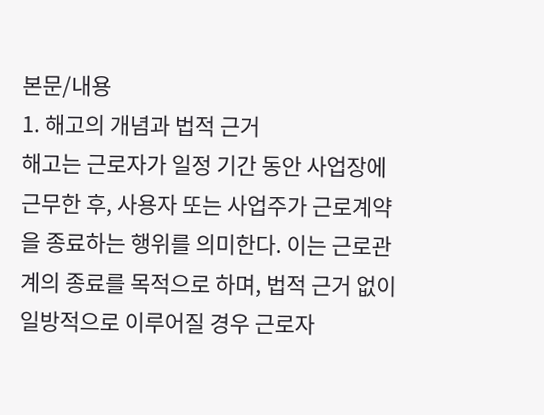본문/내용
1. 해고의 개념과 법적 근거
해고는 근로자가 일정 기간 동안 사업장에 근무한 후, 사용자 또는 사업주가 근로계약을 종료하는 행위를 의미한다. 이는 근로관계의 종료를 목적으로 하며, 법적 근거 없이 일방적으로 이루어질 경우 근로자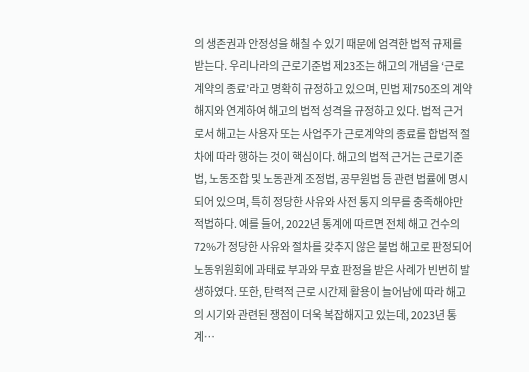의 생존권과 안정성을 해칠 수 있기 때문에 엄격한 법적 규제를 받는다. 우리나라의 근로기준법 제23조는 해고의 개념을 ‘근로계약의 종료’라고 명확히 규정하고 있으며, 민법 제750조의 계약해지와 연계하여 해고의 법적 성격을 규정하고 있다. 법적 근거로서 해고는 사용자 또는 사업주가 근로계약의 종료를 합법적 절차에 따라 행하는 것이 핵심이다. 해고의 법적 근거는 근로기준법, 노동조합 및 노동관계 조정법, 공무원법 등 관련 법률에 명시되어 있으며, 특히 정당한 사유와 사전 통지 의무를 충족해야만 적법하다. 예를 들어, 2022년 통계에 따르면 전체 해고 건수의 72%가 정당한 사유와 절차를 갖추지 않은 불법 해고로 판정되어 노동위원회에 과태료 부과와 무효 판정을 받은 사례가 빈번히 발생하였다. 또한, 탄력적 근로 시간제 활용이 늘어남에 따라 해고의 시기와 관련된 쟁점이 더욱 복잡해지고 있는데, 2023년 통계…